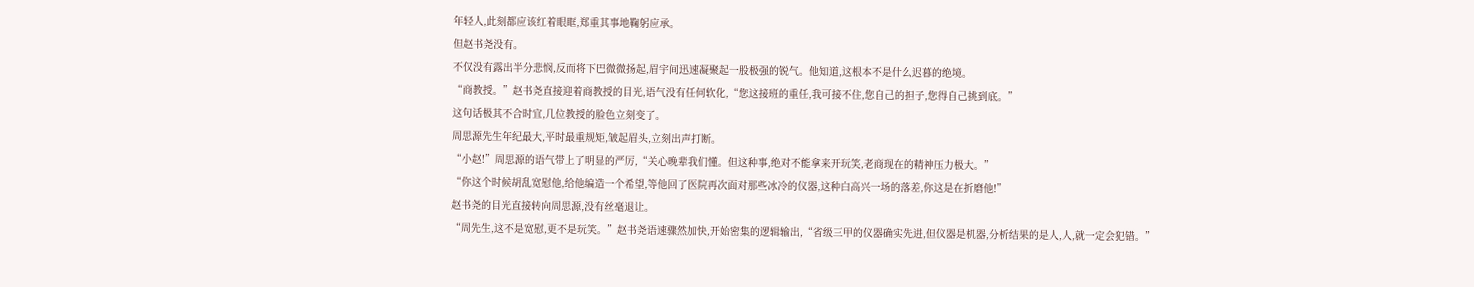年轻人,此刻都应该红着眼眶,郑重其事地鞠躬应承。
但赵书尧没有。
不仅没有露出半分悲悯,反而将下巴微微扬起,眉宇间迅速凝聚起一股极强的锐气。他知道,这根本不是什么迟暮的绝境。
“商教授。”赵书尧直接迎着商教授的目光,语气没有任何软化,“您这接班的重任,我可接不住,您自己的担子,您得自己挑到底。”
这句话极其不合时宜,几位教授的脸色立刻变了。
周思源先生年纪最大,平时最重规矩,皱起眉头,立刻出声打断。
“小赵!”周思源的语气带上了明显的严厉,“关心晚辈我们懂。但这种事,绝对不能拿来开玩笑,老商现在的精神压力极大。”
“你这个时候胡乱宽慰他,给他编造一个希望,等他回了医院再次面对那些冰冷的仪器,这种白高兴一场的落差,你这是在折磨他!”
赵书尧的目光直接转向周思源,没有丝毫退让。
“周先生,这不是宽慰,更不是玩笑。”赵书尧语速骤然加快,开始密集的逻辑输出,“省级三甲的仪器确实先进,但仪器是机器,分析结果的是人,人,就一定会犯错。”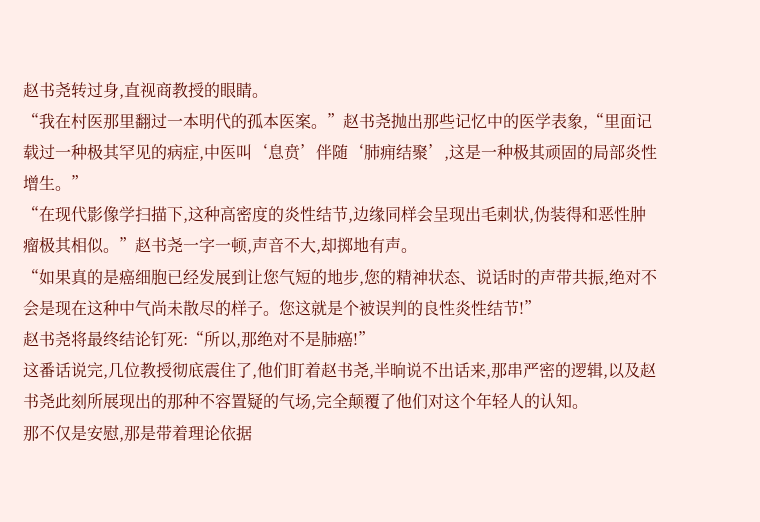赵书尧转过身,直视商教授的眼睛。
“我在村医那里翻过一本明代的孤本医案。”赵书尧抛出那些记忆中的医学表象,“里面记载过一种极其罕见的病症,中医叫‘息贲’伴随‘肺痈结聚’,这是一种极其顽固的局部炎性增生。”
“在现代影像学扫描下,这种高密度的炎性结节,边缘同样会呈现出毛刺状,伪装得和恶性肿瘤极其相似。”赵书尧一字一顿,声音不大,却掷地有声。
“如果真的是癌细胞已经发展到让您气短的地步,您的精神状态、说话时的声带共振,绝对不会是现在这种中气尚未散尽的样子。您这就是个被误判的良性炎性结节!”
赵书尧将最终结论钉死:“所以,那绝对不是肺癌!”
这番话说完,几位教授彻底震住了,他们盯着赵书尧,半晌说不出话来,那串严密的逻辑,以及赵书尧此刻所展现出的那种不容置疑的气场,完全颠覆了他们对这个年轻人的认知。
那不仅是安慰,那是带着理论依据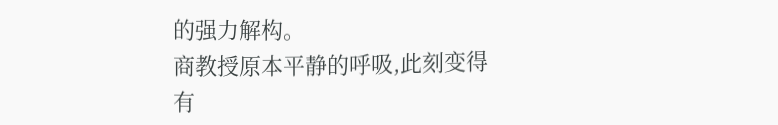的强力解构。
商教授原本平静的呼吸,此刻变得有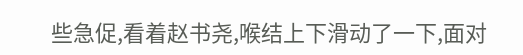些急促,看着赵书尧,喉结上下滑动了一下,面对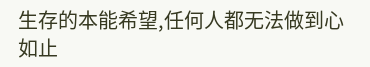生存的本能希望,任何人都无法做到心如止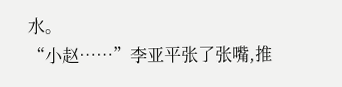水。
“小赵……”李亚平张了张嘴,推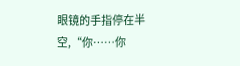眼镜的手指停在半空,“你……你